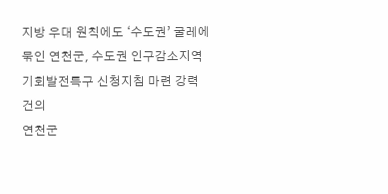지방 우대 원칙에도 ‘수도권’ 굴레에 묶인 연천군, 수도권 인구감소지역 기회발전특구 신청지침 마련 강력 건의
연천군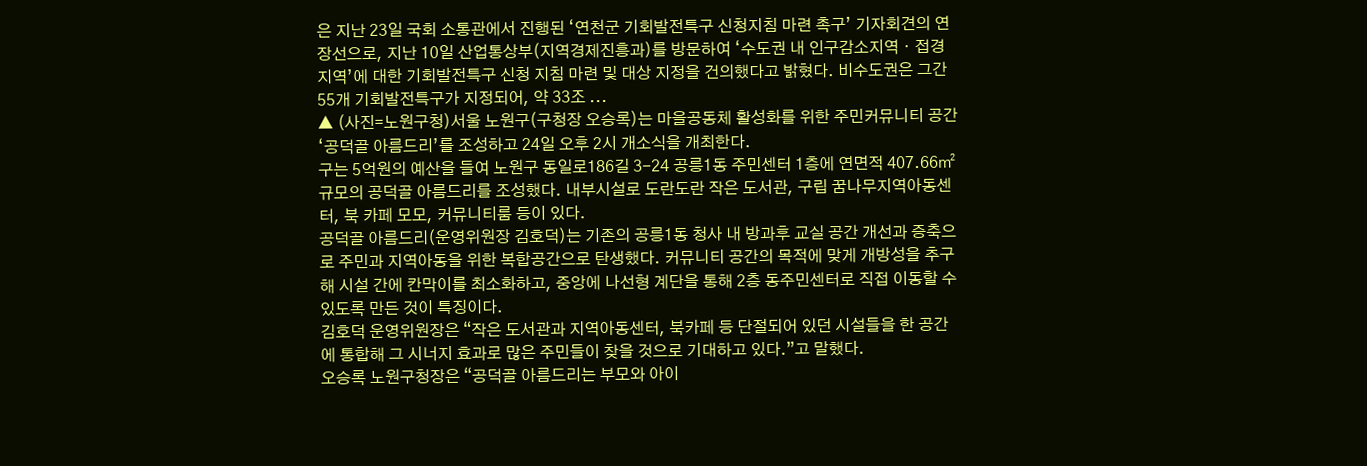은 지난 23일 국회 소통관에서 진행된 ‘연천군 기회발전특구 신청지침 마련 촉구’ 기자회견의 연장선으로, 지난 10일 산업통상부(지역경제진흥과)를 방문하여 ‘수도권 내 인구감소지역ㆍ접경지역’에 대한 기회발전특구 신청 지침 마련 및 대상 지정을 건의했다고 밝혔다. 비수도권은 그간 55개 기회발전특구가 지정되어, 약 33조 ...
▲ (사진=노원구청)서울 노원구(구청장 오승록)는 마을공동체 활성화를 위한 주민커뮤니티 공간 ‘공덕골 아름드리’를 조성하고 24일 오후 2시 개소식을 개최한다.
구는 5억원의 예산을 들여 노원구 동일로186길 3-24 공릉1동 주민센터 1층에 연면적 407.66㎡ 규모의 공덕골 아름드리를 조성했다. 내부시설로 도란도란 작은 도서관, 구립 꿈나무지역아동센터, 북 카페 모모, 커뮤니티룸 등이 있다.
공덕골 아름드리(운영위원장 김호덕)는 기존의 공릉1동 청사 내 방과후 교실 공간 개선과 증축으로 주민과 지역아동을 위한 복합공간으로 탄생했다. 커뮤니티 공간의 목적에 맞게 개방성을 추구해 시설 간에 칸막이를 최소화하고, 중앙에 나선형 계단을 통해 2층 동주민센터로 직접 이동할 수 있도록 만든 것이 특징이다.
김호덕 운영위원장은 “작은 도서관과 지역아동센터, 북카페 등 단절되어 있던 시설들을 한 공간에 통합해 그 시너지 효과로 많은 주민들이 찾을 것으로 기대하고 있다.”고 말했다.
오승록 노원구청장은 “공덕골 아름드리는 부모와 아이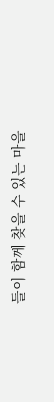들이 함께 찾을 수 있는 마을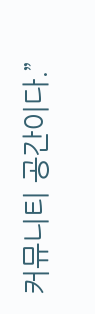커뮤니티 공간이다.”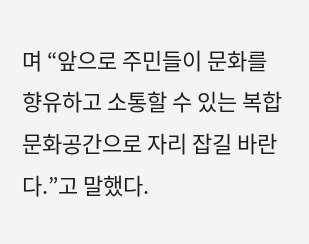며 “앞으로 주민들이 문화를 향유하고 소통할 수 있는 복합문화공간으로 자리 잡길 바란다.”고 말했다.